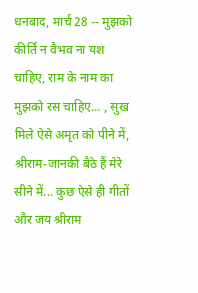धनबाद, मार्च 28 -- मुझको कीर्ति न वैभव ना यश चाहिए, राम के नाम का मुझको रस चाहिए... , सुख मिले ऐसे अमृत को पीने में, श्रीराम-जानकी बैठे हैं मेरे सीने में... कुछ ऐसे ही गीतों और जय श्रीराम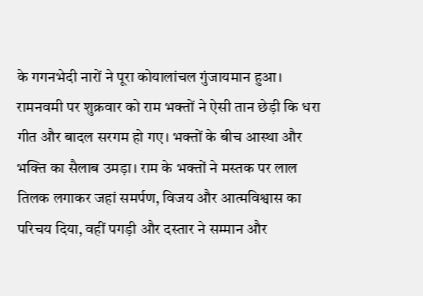के गगनभेदी नारों ने पूरा कोयालांचल गुंजायमान हुआ। रामनवमी पर शुक्रवार को राम भक्तों ने ऐसी तान छेड़ी कि धरा गीत और बादल सरगम हो गए। भक्तों के बीच आस्था और भक्ति का सैलाब उमड़ा। राम के भक्तों ने मस्तक पर लाल तिलक लगाकर जहां समर्पण, विजय और आत्मविश्वास का परिचय दिया, वहीं पगड़ी और दस्तार ने सम्मान और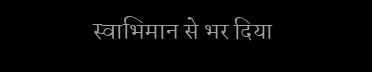स्वाभिमान से भर दिया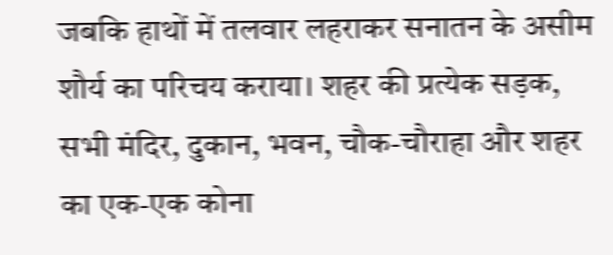जबकि हाथों में तलवार लहराकर सनातन के असीम शौर्य का परिचय कराया। शहर की प्रत्येक सड़क, सभी मंदिर, दुकान, भवन, चौक-चौराहा और शहर का एक-एक कोना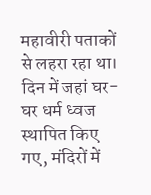महावीरी पताकों से लहरा रहा था। दिन में जहां घर-घर धर्म ध्वज स्थापित किए गए, मंदिरों में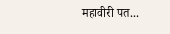महावीरी पत...